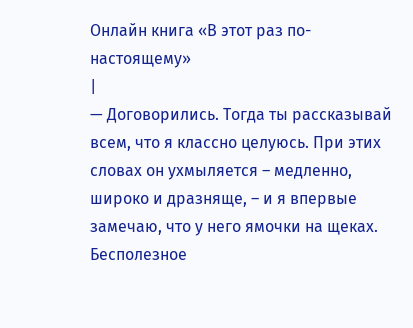Онлайн книга «В этот раз по-настоящему»
|
— Договорились. Тогда ты рассказывай всем, что я классно целуюсь. При этих словах он ухмыляется – медленно, широко и дразняще, – и я впервые замечаю, что у него ямочки на щеках. Бесполезное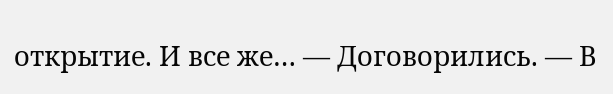открытие. И все же… — Договорились. — В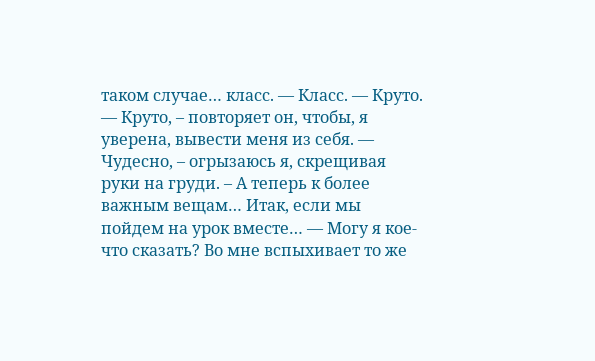таком случае… класс. — Класс. — Круто. — Круто, – повторяет он, чтобы, я уверена, вывести меня из себя. — Чудесно, – огрызаюсь я, скрещивая руки на груди. – А теперь к более важным вещам… Итак, если мы пойдем на урок вместе… — Могу я кое-что сказать? Во мне вспыхивает то же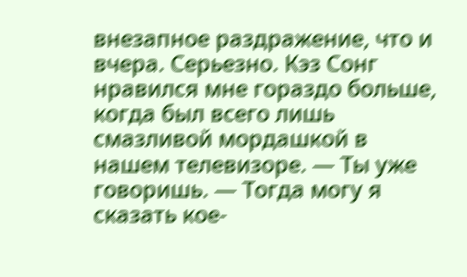внезапное раздражение, что и вчера. Серьезно. Кэз Сонг нравился мне гораздо больше, когда был всего лишь смазливой мордашкой в нашем телевизоре. — Ты уже говоришь. — Тогда могу я сказать кое-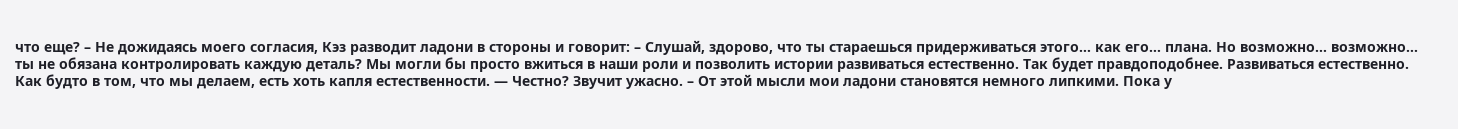что еще? – Не дожидаясь моего согласия, Кэз разводит ладони в стороны и говорит: – Слушай, здорово, что ты стараешься придерживаться этого… как его… плана. Но возможно… возможно… ты не обязана контролировать каждую деталь? Мы могли бы просто вжиться в наши роли и позволить истории развиваться естественно. Так будет правдоподобнее. Развиваться естественно. Как будто в том, что мы делаем, есть хоть капля естественности. — Честно? Звучит ужасно. – От этой мысли мои ладони становятся немного липкими. Пока у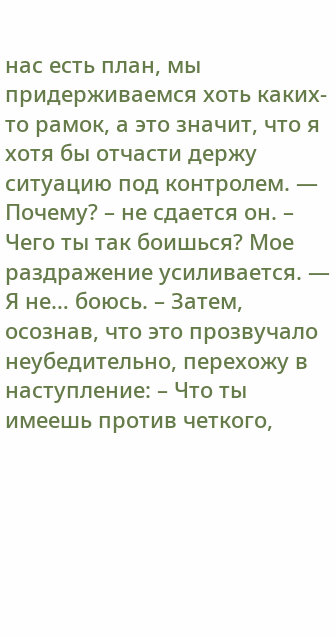нас есть план, мы придерживаемся хоть каких-то рамок, а это значит, что я хотя бы отчасти держу ситуацию под контролем. — Почему? – не сдается он. – Чего ты так боишься? Мое раздражение усиливается. — Я не… боюсь. – Затем, осознав, что это прозвучало неубедительно, перехожу в наступление: – Что ты имеешь против четкого,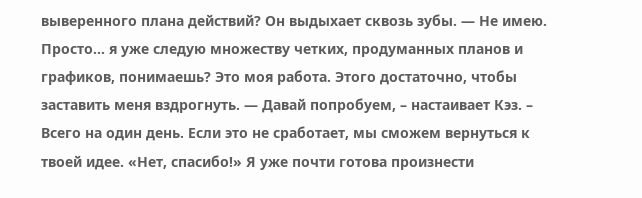выверенного плана действий? Он выдыхает сквозь зубы. — Не имею. Просто… я уже следую множеству четких, продуманных планов и графиков, понимаешь? Это моя работа. Этого достаточно, чтобы заставить меня вздрогнуть. — Давай попробуем, – настаивает Кэз. – Всего на один день. Если это не сработает, мы сможем вернуться к твоей идее. «Нет, спасибо!» Я уже почти готова произнести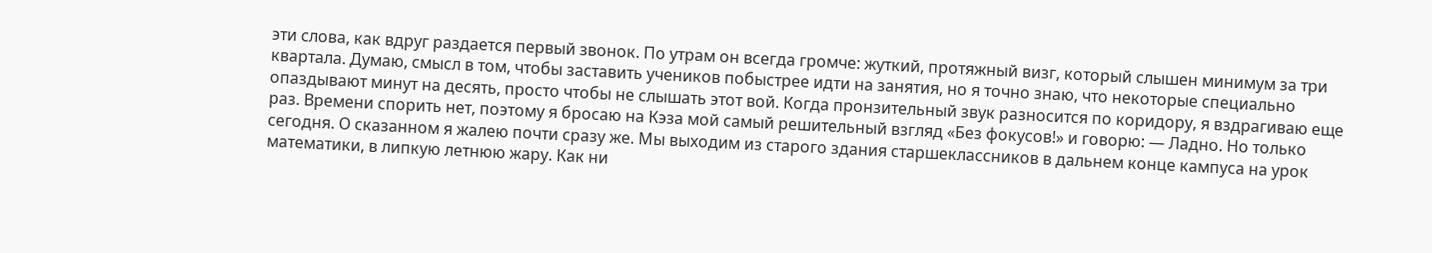эти слова, как вдруг раздается первый звонок. По утрам он всегда громче: жуткий, протяжный визг, который слышен минимум за три квартала. Думаю, смысл в том, чтобы заставить учеников побыстрее идти на занятия, но я точно знаю, что некоторые специально опаздывают минут на десять, просто чтобы не слышать этот вой. Когда пронзительный звук разносится по коридору, я вздрагиваю еще раз. Времени спорить нет, поэтому я бросаю на Кэза мой самый решительный взгляд «Без фокусов!» и говорю: — Ладно. Но только сегодня. О сказанном я жалею почти сразу же. Мы выходим из старого здания старшеклассников в дальнем конце кампуса на урок математики, в липкую летнюю жару. Как ни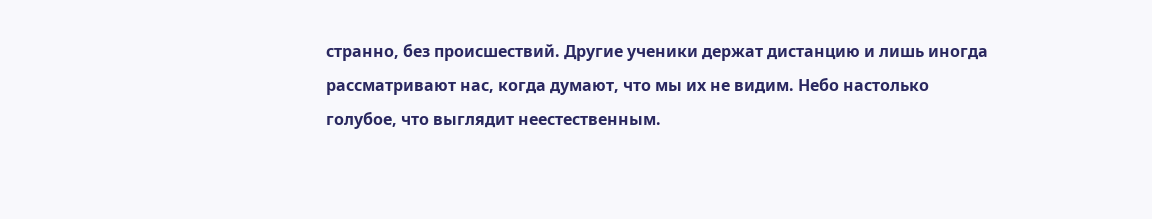странно, без происшествий. Другие ученики держат дистанцию и лишь иногда рассматривают нас, когда думают, что мы их не видим. Небо настолько голубое, что выглядит неестественным.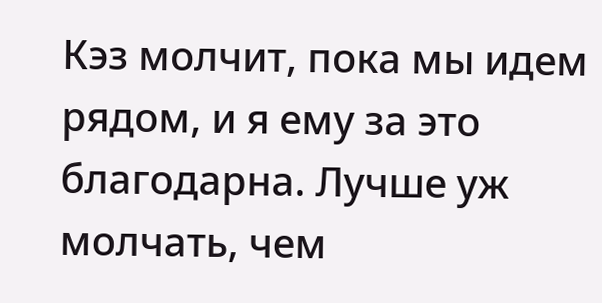Кэз молчит, пока мы идем рядом, и я ему за это благодарна. Лучше уж молчать, чем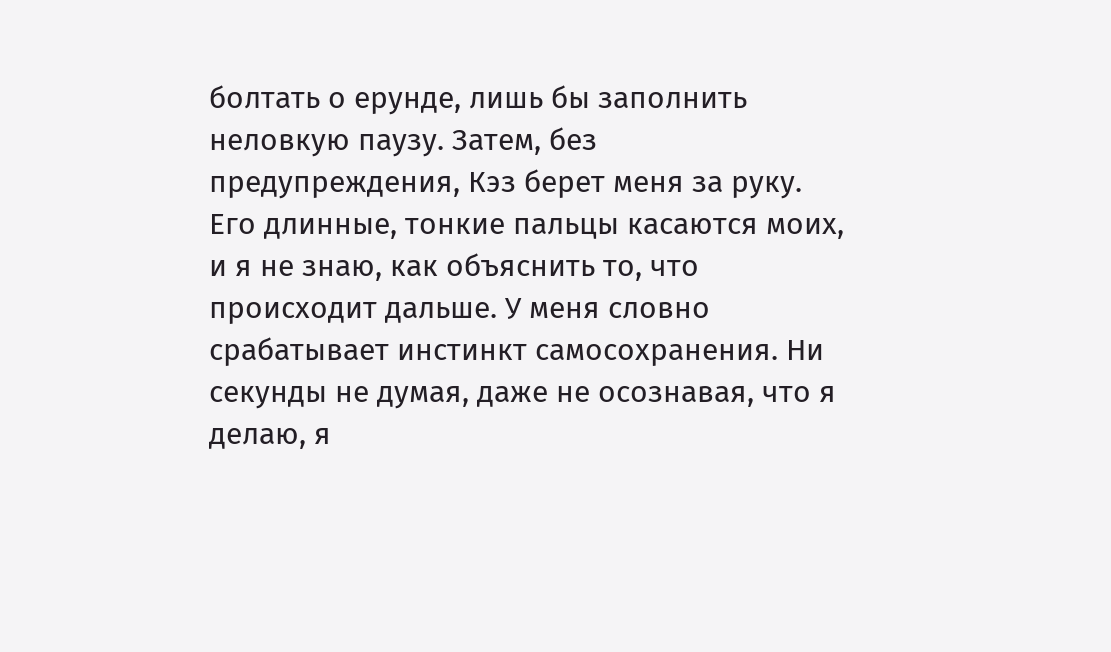болтать о ерунде, лишь бы заполнить неловкую паузу. Затем, без предупреждения, Кэз берет меня за руку. Его длинные, тонкие пальцы касаются моих, и я не знаю, как объяснить то, что происходит дальше. У меня словно срабатывает инстинкт самосохранения. Ни секунды не думая, даже не осознавая, что я делаю, я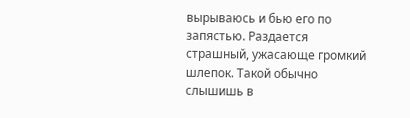вырываюсь и бью его по запястью. Раздается страшный, ужасающе громкий шлепок. Такой обычно слышишь в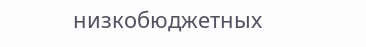низкобюджетных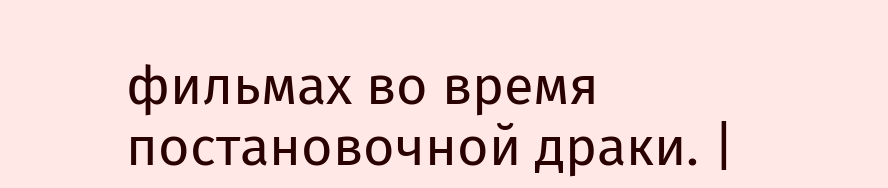фильмах во время постановочной драки. |